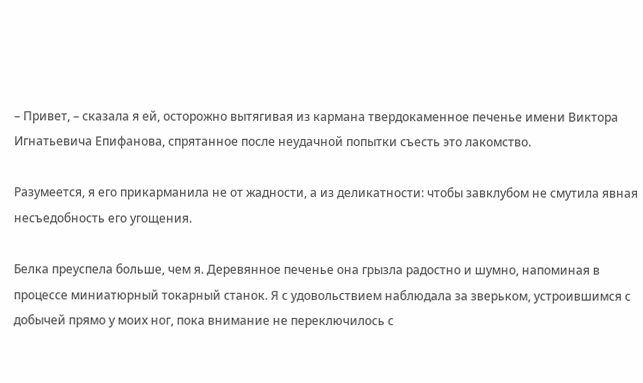– Привет, – сказала я ей, осторожно вытягивая из кармана твердокаменное печенье имени Виктора Игнатьевича Епифанова, спрятанное после неудачной попытки съесть это лакомство.

Разумеется, я его прикарманила не от жадности, а из деликатности: чтобы завклубом не смутила явная несъедобность его угощения.

Белка преуспела больше, чем я. Деревянное печенье она грызла радостно и шумно, напоминая в процессе миниатюрный токарный станок. Я с удовольствием наблюдала за зверьком, устроившимся с добычей прямо у моих ног, пока внимание не переключилось с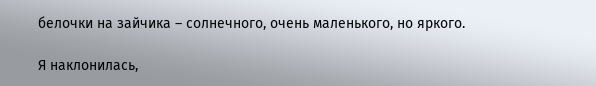белочки на зайчика – солнечного, очень маленького, но яркого.

Я наклонилась,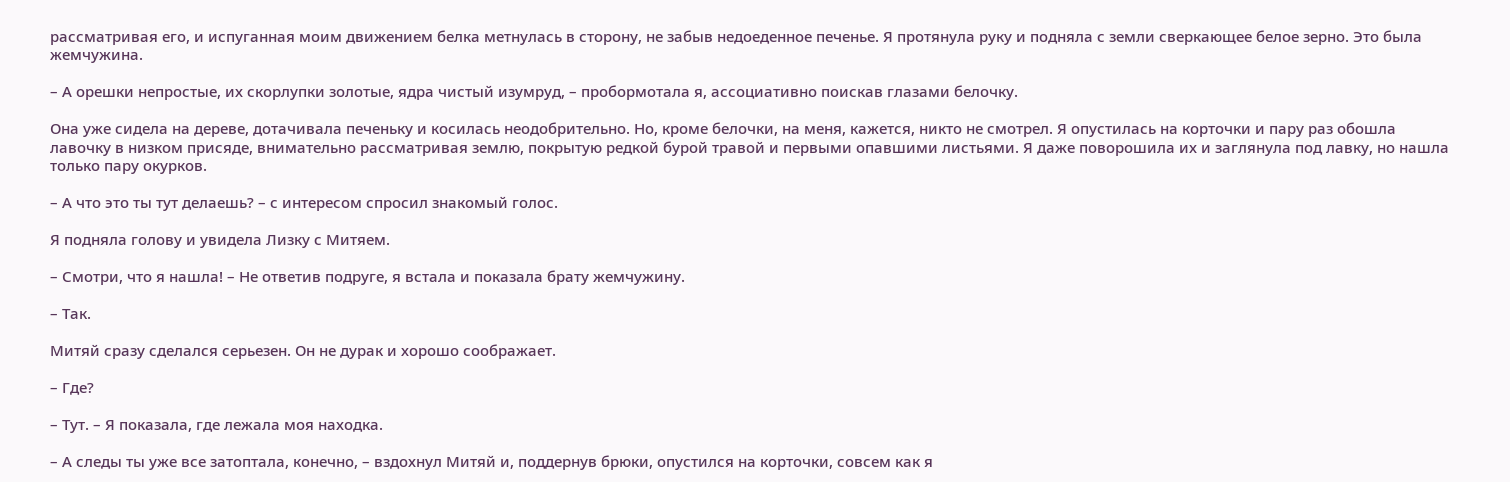рассматривая его, и испуганная моим движением белка метнулась в сторону, не забыв недоеденное печенье. Я протянула руку и подняла с земли сверкающее белое зерно. Это была жемчужина.

– А орешки непростые, их скорлупки золотые, ядра чистый изумруд, – пробормотала я, ассоциативно поискав глазами белочку.

Она уже сидела на дереве, дотачивала печеньку и косилась неодобрительно. Но, кроме белочки, на меня, кажется, никто не смотрел. Я опустилась на корточки и пару раз обошла лавочку в низком присяде, внимательно рассматривая землю, покрытую редкой бурой травой и первыми опавшими листьями. Я даже поворошила их и заглянула под лавку, но нашла только пару окурков.

– А что это ты тут делаешь? – с интересом спросил знакомый голос.

Я подняла голову и увидела Лизку с Митяем.

– Смотри, что я нашла! – Не ответив подруге, я встала и показала брату жемчужину.

– Так.

Митяй сразу сделался серьезен. Он не дурак и хорошо соображает.

– Где?

– Тут. – Я показала, где лежала моя находка.

– А следы ты уже все затоптала, конечно, – вздохнул Митяй и, поддернув брюки, опустился на корточки, совсем как я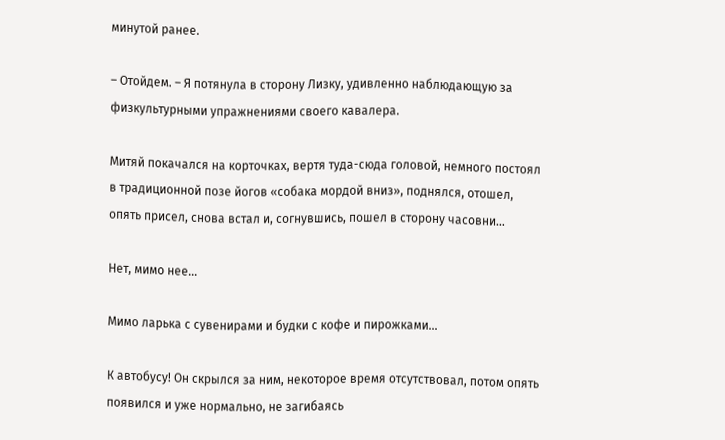минутой ранее.

– Отойдем. – Я потянула в сторону Лизку, удивленно наблюдающую за физкультурными упражнениями своего кавалера.

Митяй покачался на корточках, вертя туда-сюда головой, немного постоял в традиционной позе йогов «собака мордой вниз», поднялся, отошел, опять присел, снова встал и, согнувшись, пошел в сторону часовни…

Нет, мимо нее…

Мимо ларька с сувенирами и будки с кофе и пирожками…

К автобусу! Он скрылся за ним, некоторое время отсутствовал, потом опять появился и уже нормально, не загибаясь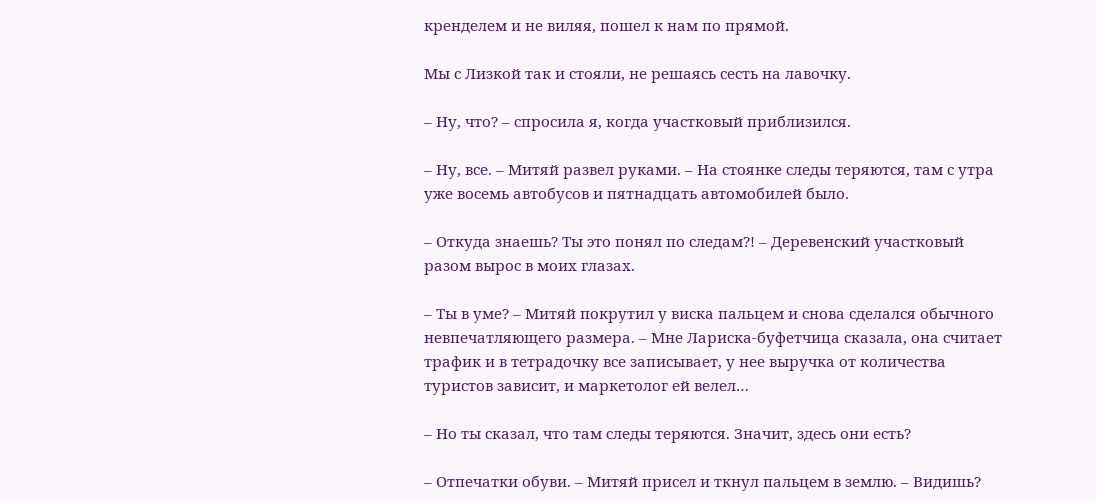кренделем и не виляя, пошел к нам по прямой.

Мы с Лизкой так и стояли, не решаясь сесть на лавочку.

– Ну, что? – спросила я, когда участковый приблизился.

– Ну, все. – Митяй развел руками. – На стоянке следы теряются, там с утра уже восемь автобусов и пятнадцать автомобилей было.

– Откуда знаешь? Ты это понял по следам?! – Деревенский участковый разом вырос в моих глазах.

– Ты в уме? – Митяй покрутил у виска пальцем и снова сделался обычного невпечатляющего размера. – Мне Лариска-буфетчица сказала, она считает трафик и в тетрадочку все записывает, у нее выручка от количества туристов зависит, и маркетолог ей велел…

– Но ты сказал, что там следы теряются. Значит, здесь они есть?

– Отпечатки обуви. – Митяй присел и ткнул пальцем в землю. – Видишь?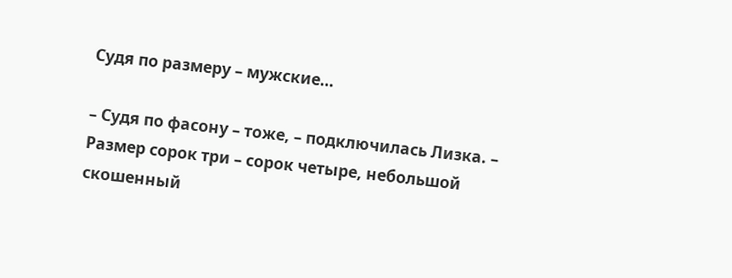Судя по размеру – мужские…

– Судя по фасону – тоже, – подключилась Лизка. – Размер сорок три – сорок четыре, небольшой скошенный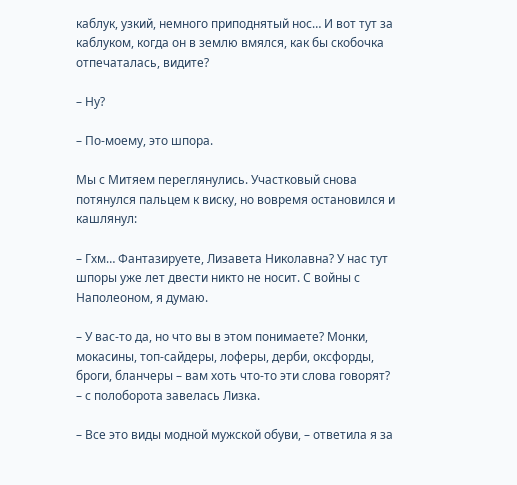каблук, узкий, немного приподнятый нос… И вот тут за каблуком, когда он в землю вмялся, как бы скобочка отпечаталась, видите?

– Ну?

– По-моему, это шпора.

Мы с Митяем переглянулись. Участковый снова потянулся пальцем к виску, но вовремя остановился и кашлянул:

– Гхм… Фантазируете, Лизавета Николавна? У нас тут шпоры уже лет двести никто не носит. С войны с Наполеоном, я думаю.

– У вас-то да, но что вы в этом понимаете? Монки, мокасины, топ-сайдеры, лоферы, дерби, оксфорды, броги, бланчеры – вам хоть что-то эти слова говорят? – с полоборота завелась Лизка.

– Все это виды модной мужской обуви, – ответила я за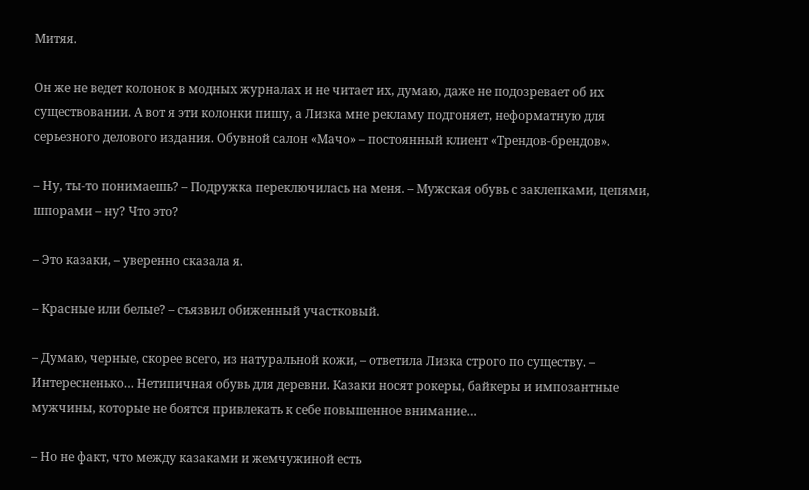Митяя.

Он же не ведет колонок в модных журналах и не читает их, думаю, даже не подозревает об их существовании. А вот я эти колонки пишу, а Лизка мне рекламу подгоняет, неформатную для серьезного делового издания. Обувной салон «Мачо» – постоянный клиент «Трендов-брендов».

– Ну, ты-то понимаешь? – Подружка переключилась на меня. – Мужская обувь с заклепками, цепями, шпорами – ну? Что это?

– Это казаки, – уверенно сказала я.

– Красные или белые? – съязвил обиженный участковый.

– Думаю, черные, скорее всего, из натуральной кожи, – ответила Лизка строго по существу. – Интересненько… Нетипичная обувь для деревни. Казаки носят рокеры, байкеры и импозантные мужчины, которые не боятся привлекать к себе повышенное внимание…

– Но не факт, что между казаками и жемчужиной есть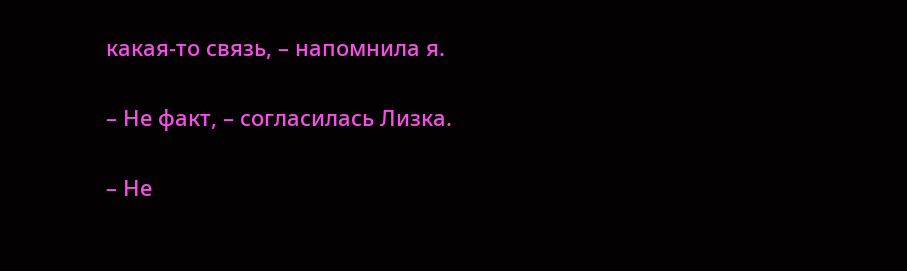какая-то связь, – напомнила я.

– Не факт, – согласилась Лизка.

– Не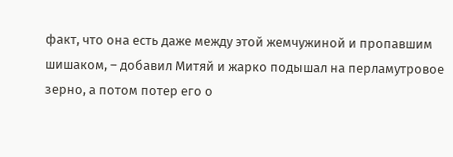факт, что она есть даже между этой жемчужиной и пропавшим шишаком, – добавил Митяй и жарко подышал на перламутровое зерно, а потом потер его о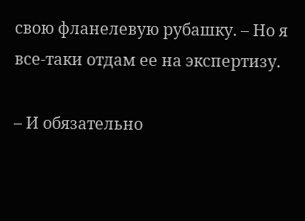свою фланелевую рубашку. – Но я все-таки отдам ее на экспертизу.

– И обязательно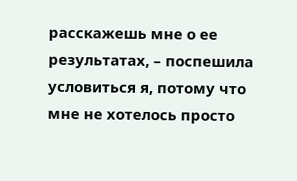расскажешь мне о ее результатах, – поспешила условиться я, потому что мне не хотелось просто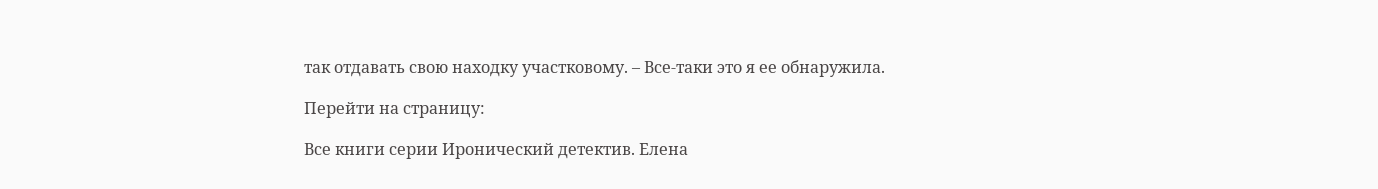так отдавать свою находку участковому. – Все-таки это я ее обнаружила.

Перейти на страницу:

Все книги серии Иронический детектив. Елена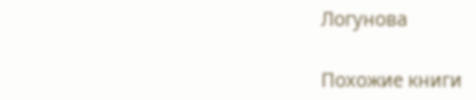Логунова

Похожие книги